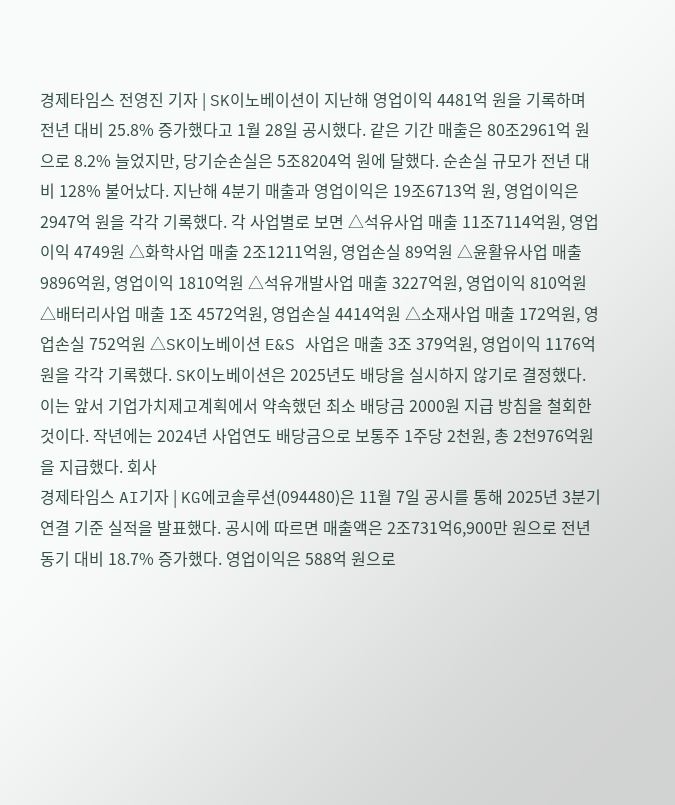경제타임스 전영진 기자 | SK이노베이션이 지난해 영업이익 4481억 원을 기록하며 전년 대비 25.8% 증가했다고 1월 28일 공시했다. 같은 기간 매출은 80조2961억 원으로 8.2% 늘었지만, 당기순손실은 5조8204억 원에 달했다. 순손실 규모가 전년 대비 128% 불어났다. 지난해 4분기 매출과 영업이익은 19조6713억 원, 영업이익은 2947억 원을 각각 기록했다. 각 사업별로 보면 △석유사업 매출 11조7114억원, 영업이익 4749원 △화학사업 매출 2조1211억원, 영업손실 89억원 △윤활유사업 매출 9896억원, 영업이익 1810억원 △석유개발사업 매출 3227억원, 영업이익 810억원 △배터리사업 매출 1조 4572억원, 영업손실 4414억원 △소재사업 매출 172억원, 영업손실 752억원 △SK이노베이션 E&S 사업은 매출 3조 379억원, 영업이익 1176억원을 각각 기록했다. SK이노베이션은 2025년도 배당을 실시하지 않기로 결정했다. 이는 앞서 기업가치제고계획에서 약속했던 최소 배당금 2000원 지급 방침을 철회한 것이다. 작년에는 2024년 사업연도 배당금으로 보통주 1주당 2천원, 총 2천976억원을 지급했다. 회사
경제타임스 AI기자 | KG에코솔루션(094480)은 11월 7일 공시를 통해 2025년 3분기 연결 기준 실적을 발표했다. 공시에 따르면 매출액은 2조731억6,900만 원으로 전년 동기 대비 18.7% 증가했다. 영업이익은 588억 원으로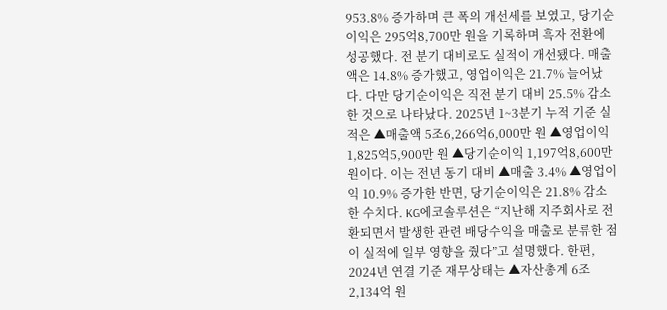953.8% 증가하며 큰 폭의 개선세를 보였고, 당기순이익은 295억8,700만 원을 기록하며 흑자 전환에 성공했다. 전 분기 대비로도 실적이 개선됐다. 매출액은 14.8% 증가했고, 영업이익은 21.7% 늘어났다. 다만 당기순이익은 직전 분기 대비 25.5% 감소한 것으로 나타났다. 2025년 1~3분기 누적 기준 실적은 ▲매출액 5조6,266억6,000만 원 ▲영업이익 1,825억5,900만 원 ▲당기순이익 1,197억8,600만 원이다. 이는 전년 동기 대비 ▲매출 3.4% ▲영업이익 10.9% 증가한 반면, 당기순이익은 21.8% 감소한 수치다. KG에코솔루션은 “지난해 지주회사로 전환되면서 발생한 관련 배당수익을 매출로 분류한 점이 실적에 일부 영향을 줬다”고 설명했다. 한편, 2024년 연결 기준 재무상태는 ▲자산총계 6조2,134억 원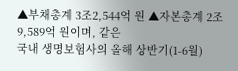▲부채총계 3조2,544억 원 ▲자본총계 2조9,589억 원이며, 같은
국내 생명보험사의 올해 상반기(1-6월)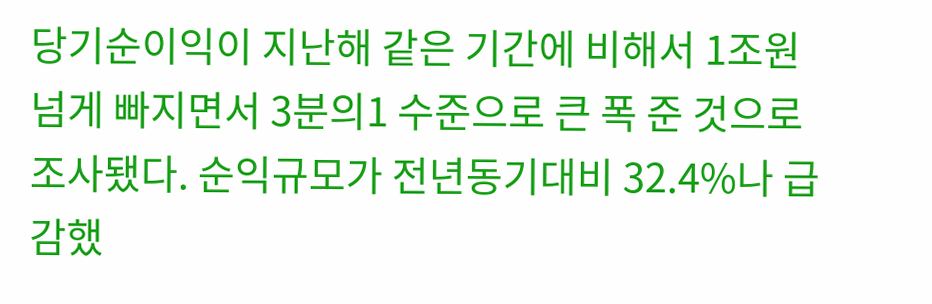당기순이익이 지난해 같은 기간에 비해서 1조원 넘게 빠지면서 3분의1 수준으로 큰 폭 준 것으로 조사됐다. 순익규모가 전년동기대비 32.4%나 급감했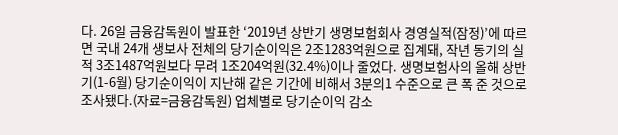다. 26일 금융감독원이 발표한 ‘2019년 상반기 생명보험회사 경영실적(잠정)’에 따르면 국내 24개 생보사 전체의 당기순이익은 2조1283억원으로 집계돼, 작년 동기의 실적 3조1487억원보다 무려 1조204억원(32.4%)이나 줄었다. 생명보험사의 올해 상반기(1-6월) 당기순이익이 지난해 같은 기간에 비해서 3분의1 수준으로 큰 폭 준 것으로 조사됐다.(자료=금융감독원) 업체별로 당기순이익 감소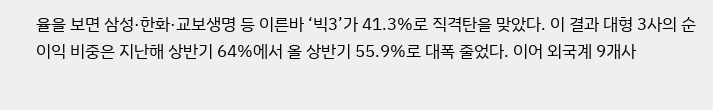율을 보면 삼성·한화·교보생명 등 이른바 ‘빅3’가 41.3%로 직격탄을 맞았다. 이 결과 대형 3사의 순이익 비중은 지난해 상반기 64%에서 올 상반기 55.9%로 대폭 줄었다. 이어 외국계 9개사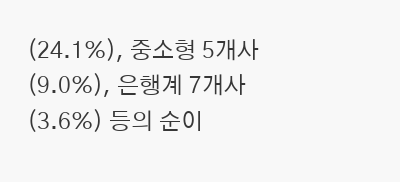(24.1%), 중소형 5개사(9.0%), 은행계 7개사(3.6%) 등의 순이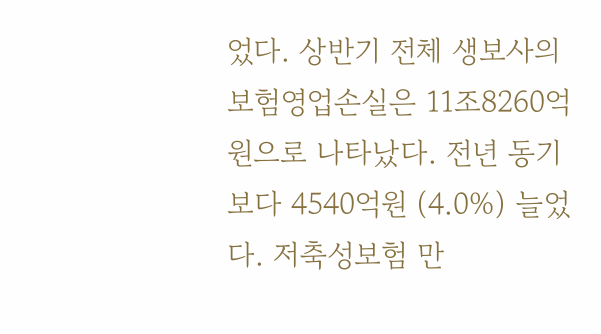었다. 상반기 전체 생보사의 보험영업손실은 11조8260억원으로 나타났다. 전년 동기보다 4540억원 (4.0%) 늘었다. 저축성보험 만